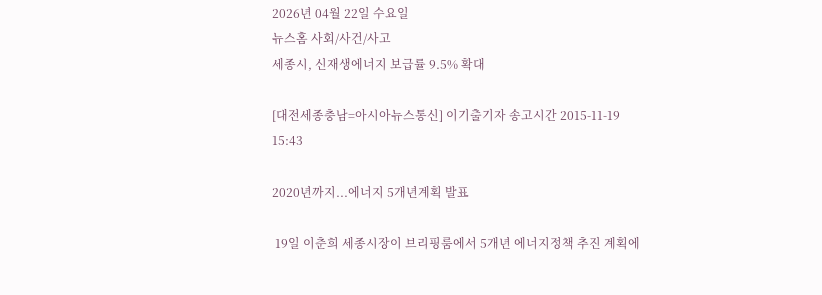2026년 04월 22일 수요일
뉴스홈 사회/사건/사고
세종시, 신재생에너지 보급률 9.5% 확대

[대전세종충남=아시아뉴스통신] 이기출기자 송고시간 2015-11-19 15:43

2020년까지...에너지 5개년계획 발표

 19일 이춘희 세종시장이 브리핑룸에서 5개년 에너지정책 추진 계획에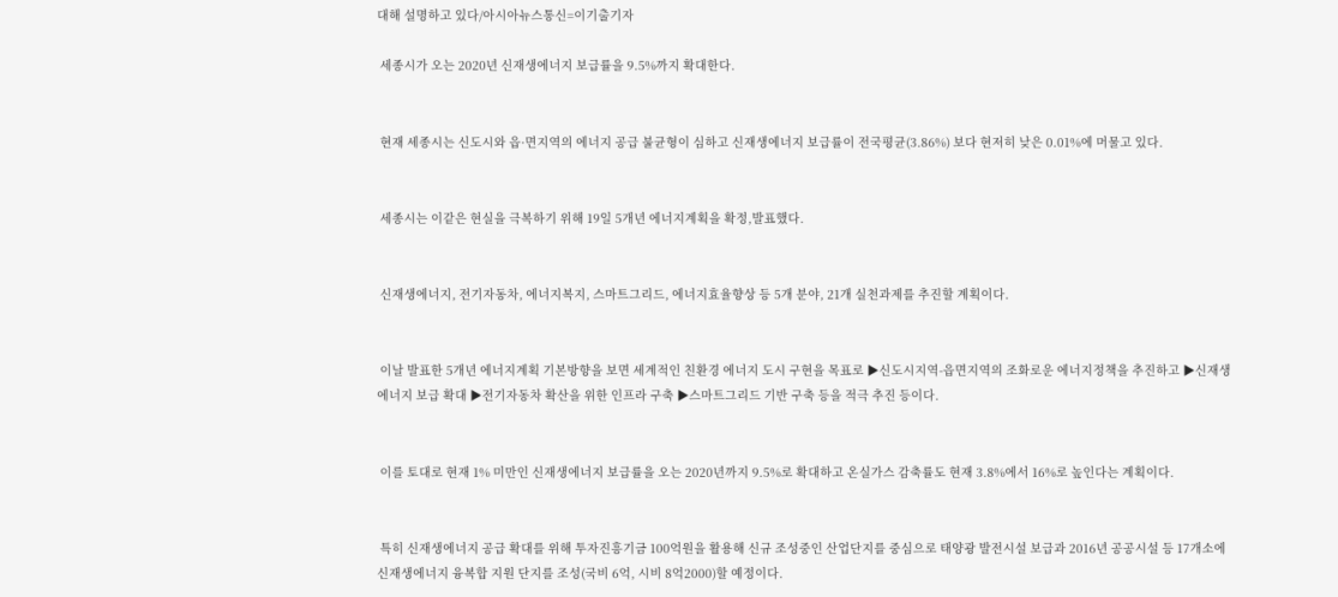대해 설명하고 있다/아시아뉴스통신=이기출기자

 세종시가 오는 2020년 신재생에너지 보급률을 9.5%까지 확대한다.


 현재 세종시는 신도시와 읍·면지역의 에너지 공급 불균형이 심하고 신재생에너지 보급률이 전국평균(3.86%) 보다 현저히 낮은 0.01%에 머물고 있다.


 세종시는 이같은 현실을 극복하기 위해 19일 5개년 에너지계획을 확정,발표했다.


 신재생에너지, 전기자동차, 에너지복지, 스마트그리드, 에너지효율향상 등 5개 분야, 21개 실천과제를 추진할 계획이다.


 이날 발표한 5개년 에너지계획 기본방향을 보면 세계적인 친환경 에너지 도시 구현을 목표로 ▶신도시지역-읍면지역의 조화로운 에너지정책을 추진하고 ▶신재생에너지 보급 확대 ▶전기자동차 확산을 위한 인프라 구축 ▶스마트그리드 기반 구축 등을 적극 추진 등이다.


 이를 토대로 현재 1% 미만인 신재생에너지 보급률을 오는 2020년까지 9.5%로 확대하고 온실가스 감축률도 현재 3.8%에서 16%로 높인다는 계획이다.


 특히 신재생에너지 공급 확대를 위해 투자진흥기금 100억원을 활용해 신규 조성중인 산업단지를 중심으로 태양광 발전시설 보급과 2016년 공공시설 등 17개소에 신재생에너지 융복합 지원 단지를 조성(국비 6억, 시비 8억2000)할 예정이다.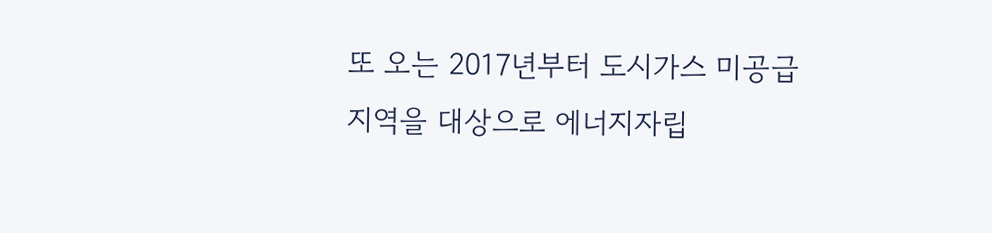또 오는 2017년부터 도시가스 미공급 지역을 대상으로 에너지자립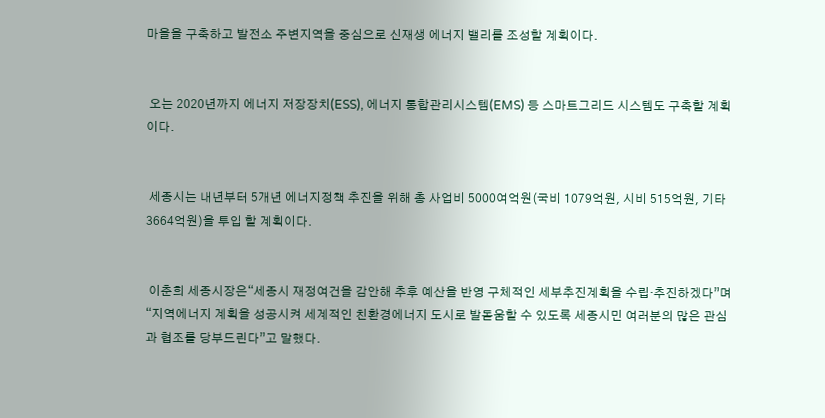마을을 구축하고 발전소 주변지역을 중심으로 신재생 에너지 밸리를 조성할 계획이다.


 오는 2020년까지 에너지 저장장치(ESS), 에너지 통합관리시스템(EMS) 등 스마트그리드 시스템도 구축할 계획이다.


 세종시는 내년부터 5개년 에너지정책 추진을 위해 총 사업비 5000여억원(국비 1079억원, 시비 515억원, 기타 3664억원)을 투입 할 계획이다.


 이춘희 세종시장은“세종시 재정여건을 감안해 추후 예산을 반영 구체적인 세부추진계획을 수립‧추진하겠다”며 “지역에너지 계획을 성공시켜 세계적인 친환경에너지 도시로 발돋움할 수 있도록 세종시민 여러분의 많은 관심과 협조를 당부드린다”고 말했다.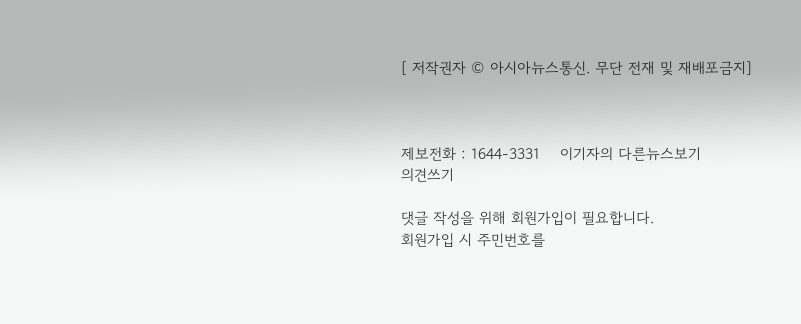[ 저작권자 © 아시아뉴스통신. 무단 전재 및 재배포금지]



제보전화 : 1644-3331    이기자의 다른뉴스보기
의견쓰기

댓글 작성을 위해 회원가입이 필요합니다.
회원가입 시 주민번호를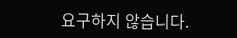요구하지 않습니다.